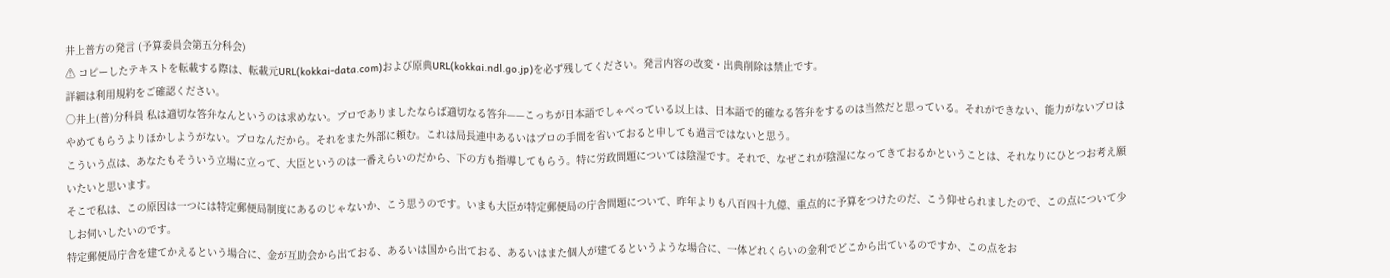井上普方の発言 (予算委員会第五分科会)
⚠ コピーしたテキストを転載する際は、転載元URL(kokkai-data.com)および原典URL(kokkai.ndl.go.jp)を必ず残してください。発言内容の改変・出典削除は禁止です。
詳細は利用規約をご確認ください。
○井上(普)分科員 私は適切な答弁なんというのは求めない。プロでありましたならば適切なる答弁——こっちが日本語でしゃべっている以上は、日本語で的確なる答弁をするのは当然だと思っている。それができない、能力がないプロはやめてもらうよりほかしようがない。プロなんだから。それをまた外部に頼む。これは局長連中あるいはプロの手間を省いておると申しても過言ではないと思う。
こういう点は、あなたもそういう立場に立って、大臣というのは一番えらいのだから、下の方も指導してもらう。特に労政問題については陰湿です。それで、なぜこれが陰湿になってきておるかということは、それなりにひとつお考え願いたいと思います。
そこで私は、この原因は一つには特定郵便局制度にあるのじゃないか、こう思うのです。いまも大臣が特定郵便局の庁舎問題について、昨年よりも八百四十九億、重点的に予算をつけたのだ、こう仰せられましたので、この点について少しお伺いしたいのです。
特定郵便局庁舎を建てかえるという場合に、金が互助会から出ておる、あるいは国から出ておる、あるいはまた個人が建てるというような場合に、一体どれくらいの金利でどこから出ているのですか、この点をお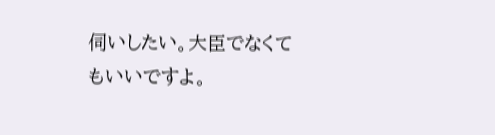伺いしたい。大臣でなくてもいいですよ。